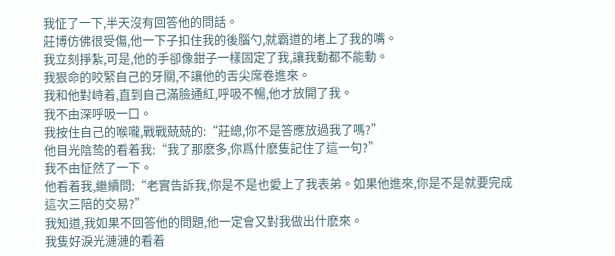我怔了一下,半天沒有回答他的問話。
莊博仿佛很受傷,他一下子扣住我的後腦勺,就霸道的堵上了我的嘴。
我立刻掙紮,可是,他的手卻像鉗子一樣固定了我,讓我動都不能動。
我狠命的咬緊自己的牙關,不讓他的舌尖席卷進來。
我和他對峙着,直到自己滿臉通紅,呼吸不暢,他才放開了我。
我不由深呼吸一口。
我按住自己的喉嚨,戰戰兢兢的:“莊總,你不是答應放過我了嗎?”
他目光陰鸷的看着我:“我了那麽多,你爲什麽隻記住了這一句?”
我不由怔然了一下。
他看着我,繼續問:“老實告訴我,你是不是也愛上了我表弟。如果他進來,你是不是就要完成這次三陪的交易?”
我知道,我如果不回答他的問題,他一定會又對我做出什麽來。
我隻好淚光漣漣的看着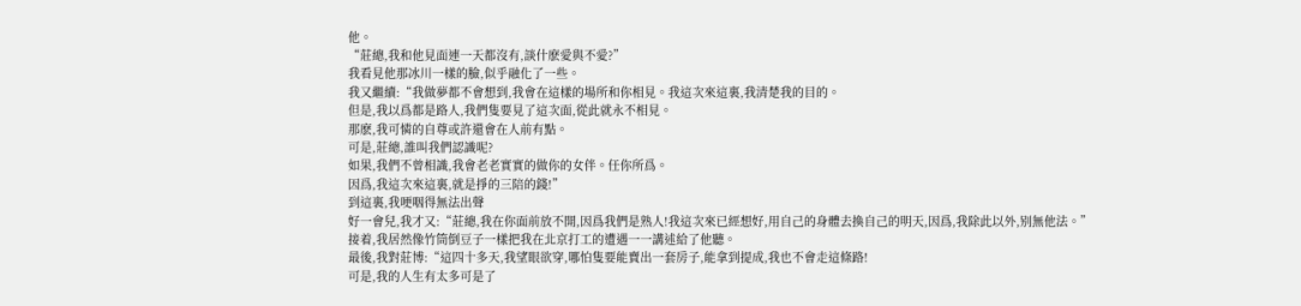他。
“莊總,我和他見面連一天都沒有,談什麽愛與不愛?”
我看見他那冰川一樣的臉,似乎融化了一些。
我又繼續:“我做夢都不會想到,我會在這樣的場所和你相見。我這次來這裏,我清楚我的目的。
但是,我以爲都是路人,我們隻要見了這次面,從此就永不相見。
那麽,我可憐的自尊或許還會在人前有點。
可是,莊總,誰叫我們認識呢?
如果,我們不曾相識,我會老老實實的做你的女伴。任你所爲。
因爲,我這次來這裏,就是掙的三陪的錢!”
到這裏,我哽咽得無法出聲
好一會兒,我才又:“莊總,我在你面前放不開,因爲我們是熟人!我這次來已經想好,用自己的身體去換自己的明天,因爲,我除此以外,别無他法。”
接着,我居然像竹筒倒豆子一樣把我在北京打工的遭遇一一講述給了他聽。
最後,我對莊博:“這四十多天,我望眼欲穿,哪怕隻要能賣出一套房子,能拿到提成,我也不會走這條路!
可是,我的人生有太多可是了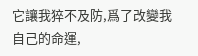它讓我猝不及防,爲了改變我自己的命運,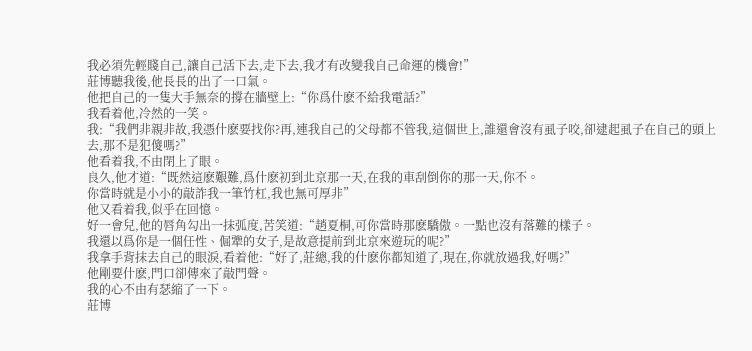我必須先輕賤自己,讓自己活下去,走下去,我才有改變我自己命運的機會!”
莊博聽我後,他長長的出了一口氣。
他把自己的一隻大手無奈的撐在牆壁上:“你爲什麽不給我電話?”
我看着他,冷然的一笑。
我:“我們非親非故,我憑什麽要找你?再,連我自己的父母都不管我,這個世上,誰還會沒有虱子咬,卻逮起虱子在自己的頭上去,那不是犯傻嗎?”
他看着我,不由閉上了眼。
良久,他才道:“既然這麽艱難,爲什麽初到北京那一天,在我的車刮倒你的那一天,你不。
你當時就是小小的敲詐我一筆竹杠,我也無可厚非”
他又看着我,似乎在回憶。
好一會兒,他的唇角勾出一抹弧度,苦笑道:“趙夏桐,可你當時那麽驕傲。一點也沒有落難的樣子。
我還以爲你是一個任性、倔犟的女子,是故意提前到北京來遊玩的呢?”
我拿手背抹去自己的眼淚,看着他:“好了,莊總,我的什麽你都知道了,現在,你就放過我,好嗎?”
他剛要什麽,門口卻傳來了敲門聲。
我的心不由有瑟縮了一下。
莊博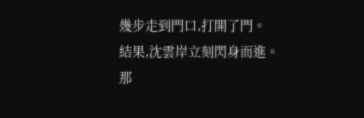幾步走到門口,打開了門。
結果,沈雲岸立刻閃身而進。
那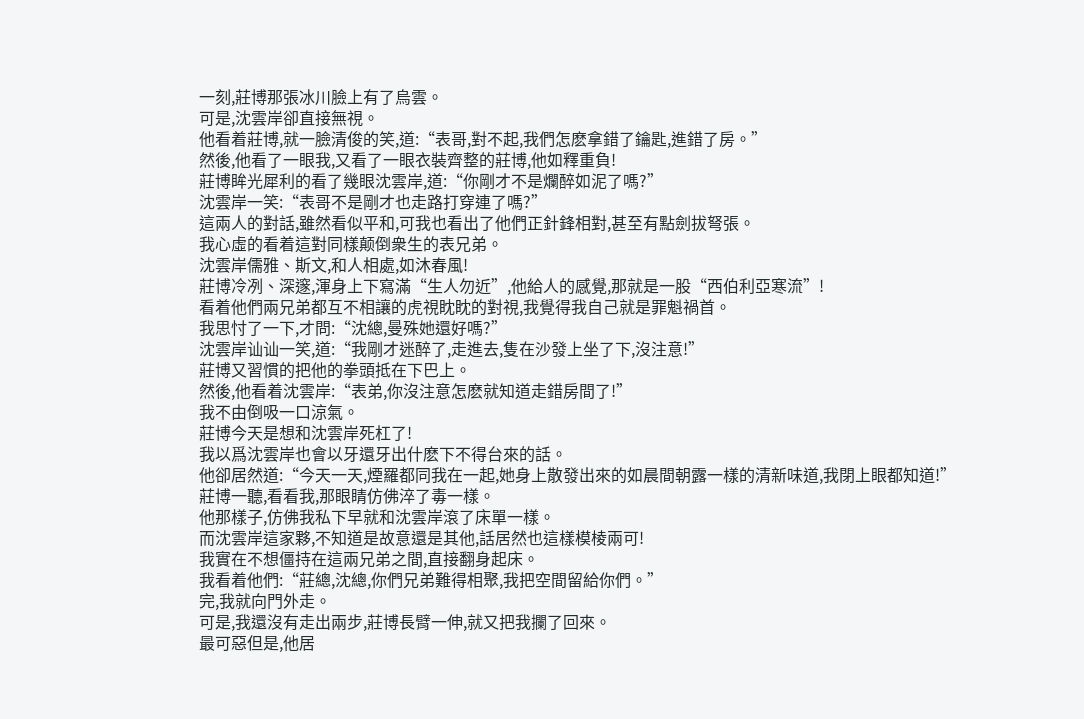一刻,莊博那張冰川臉上有了烏雲。
可是,沈雲岸卻直接無視。
他看着莊博,就一臉清俊的笑,道:“表哥,對不起,我們怎麽拿錯了鑰匙,進錯了房。”
然後,他看了一眼我,又看了一眼衣裝齊整的莊博,他如釋重負!
莊博眸光犀利的看了幾眼沈雲岸,道:“你剛才不是爛醉如泥了嗎?”
沈雲岸一笑:“表哥不是剛才也走路打穿連了嗎?”
這兩人的對話,雖然看似平和,可我也看出了他們正針鋒相對,甚至有點劍拔弩張。
我心虛的看着這對同樣颠倒衆生的表兄弟。
沈雲岸儒雅、斯文,和人相處,如沐春風!
莊博冷冽、深邃,渾身上下寫滿“生人勿近”,他給人的感覺,那就是一股“西伯利亞寒流”!
看着他們兩兄弟都互不相讓的虎視眈眈的對視,我覺得我自己就是罪魁禍首。
我思忖了一下,才問:“沈總,曼殊她還好嗎?”
沈雲岸讪讪一笑,道:“我剛才迷醉了,走進去,隻在沙發上坐了下,沒注意!”
莊博又習慣的把他的拳頭抵在下巴上。
然後,他看着沈雲岸:“表弟,你沒注意怎麽就知道走錯房間了!”
我不由倒吸一口涼氣。
莊博今天是想和沈雲岸死杠了!
我以爲沈雲岸也會以牙還牙出什麽下不得台來的話。
他卻居然道:“今天一天,煙羅都同我在一起,她身上散發出來的如晨間朝露一樣的清新味道,我閉上眼都知道!”
莊博一聽,看看我,那眼睛仿佛淬了毒一樣。
他那樣子,仿佛我私下早就和沈雲岸滾了床單一樣。
而沈雲岸這家夥,不知道是故意還是其他,話居然也這樣模棱兩可!
我實在不想僵持在這兩兄弟之間,直接翻身起床。
我看着他們:“莊總,沈總,你們兄弟難得相聚,我把空間留給你們。”
完,我就向門外走。
可是,我還沒有走出兩步,莊博長臂一伸,就又把我攔了回來。
最可惡但是,他居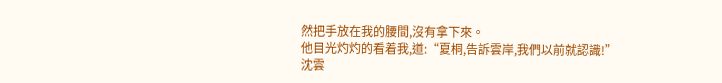然把手放在我的腰間,沒有拿下來。
他目光灼灼的看着我,道:“夏桐,告訴雲岸,我們以前就認識!”
沈雲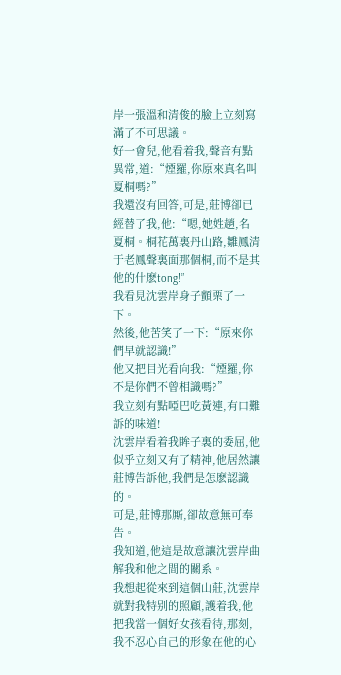岸一張溫和清俊的臉上立刻寫滿了不可思議。
好一會兒,他看着我,聲音有點異常,道:“煙羅,你原來真名叫夏桐嗎?”
我還沒有回答,可是,莊博卻已經替了我,他:“嗯,她姓趙,名夏桐。桐花萬裏丹山路,雛鳳清于老鳳聲裏面那個桐,而不是其他的什麽tong!”
我看見沈雲岸身子顫栗了一下。
然後,他苦笑了一下:“原來你們早就認識!”
他又把目光看向我:“煙羅,你不是你們不曾相識嗎?”
我立刻有點啞巴吃黃連,有口難訴的味道!
沈雲岸看着我眸子裏的委屈,他似乎立刻又有了精神,他居然讓莊博告訴他,我們是怎麽認識的。
可是,莊博那厮,卻故意無可奉告。
我知道,他這是故意讓沈雲岸曲解我和他之間的關系。
我想起從來到這個山莊,沈雲岸就對我特别的照顧,護着我,他把我當一個好女孩看待,那刻,我不忍心自己的形象在他的心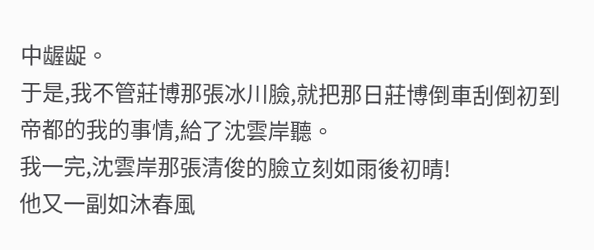中龌龊。
于是,我不管莊博那張冰川臉,就把那日莊博倒車刮倒初到帝都的我的事情,給了沈雲岸聽。
我一完,沈雲岸那張清俊的臉立刻如雨後初晴!
他又一副如沐春風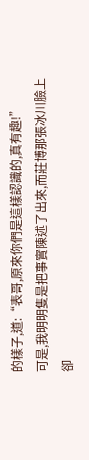的樣子,道:“表哥,原來你們是這樣認識的,真有趣!”
可是,我明明隻是把事實陳述了出來,而莊博那張冰川臉上卻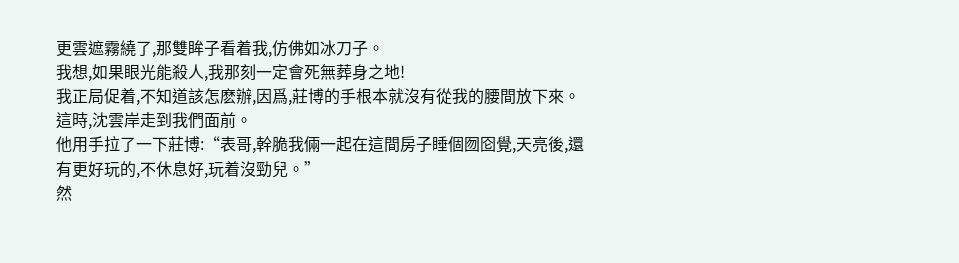更雲遮霧繞了,那雙眸子看着我,仿佛如冰刀子。
我想,如果眼光能殺人,我那刻一定會死無葬身之地!
我正局促着,不知道該怎麽辦,因爲,莊博的手根本就沒有從我的腰間放下來。
這時,沈雲岸走到我們面前。
他用手拉了一下莊博:“表哥,幹脆我倆一起在這間房子睡個囫囵覺,天亮後,還有更好玩的,不休息好,玩着沒勁兒。”
然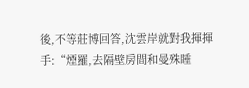後,不等莊博回答,沈雲岸就對我揮揮手:“煙羅,去隔壁房間和曼殊睡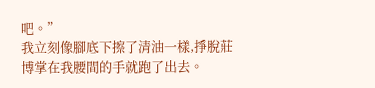吧。”
我立刻像腳底下擦了清油一樣,掙脫莊博掌在我腰間的手就跑了出去。